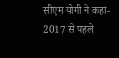सीएम योगी ने कहा- 2017 से पहले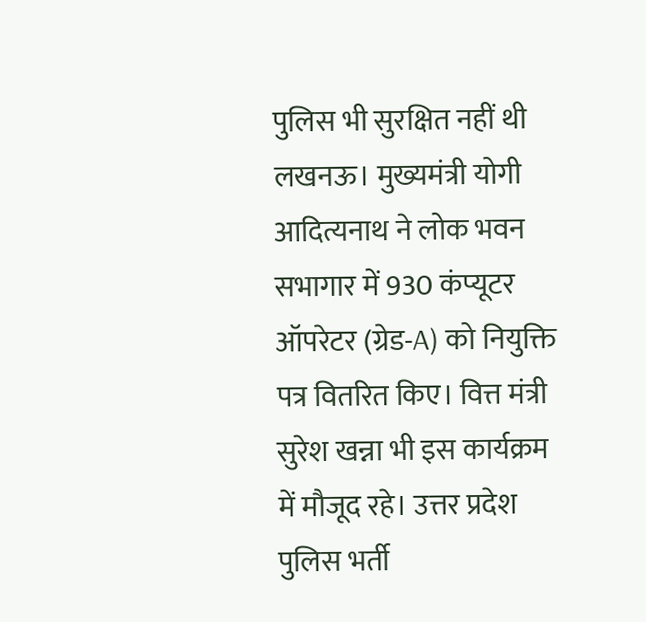पुलिस भी सुरक्षित नहीं थी
लखनऊ। मुख्यमंत्री योगी आदित्यनाथ ने लोक भवन सभागार में 930 कंप्यूटर ऑपरेटर (ग्रेड-A) को नियुक्ति पत्र वितरित किए। वित्त मंत्री सुरेश खन्ना भी इस कार्यक्रम में मौजूद रहे। उत्तर प्रदेश पुलिस भर्ती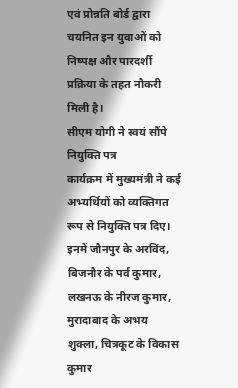एवं प्रोन्नति बोर्ड द्वारा चयनित इन युवाओं को निष्पक्ष और पारदर्शी प्रक्रिया के तहत नौकरी मिली है।
सीएम योगी ने स्वयं सौंपे नियुक्ति पत्र
कार्यक्रम में मुख्यमंत्री ने कई अभ्यर्थियों को व्यक्तिगत रूप से नियुक्ति पत्र दिए। इनमें जौनपुर के अरविंद, बिजनौर के पर्व कुमार, लखनऊ के नीरज कुमार, मुरादाबाद के अभय शुक्ला, चित्रकूट के विकास कुमार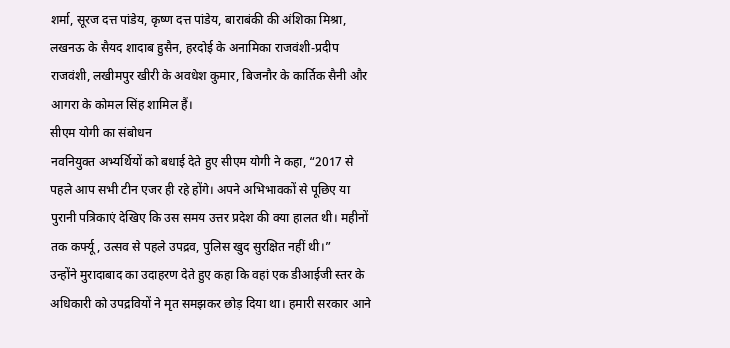शर्मा, सूरज दत्त पांडेय, कृष्ण दत्त पांडेय, बाराबंकी की अंशिका मिश्रा, लखनऊ के सैयद शादाब हुसैन, हरदोई के अनामिका राजवंशी-प्रदीप राजवंशी, लखीमपुर खीरी के अवधेश कुमार, बिजनौर के कार्तिक सैनी और आगरा के कोमल सिंह शामिल हैं।
सीएम योगी का संबोधन
नवनियुक्त अभ्यर्थियों को बधाई देते हुए सीएम योगी ने कहा, “2017 से पहले आप सभी टीन एजर ही रहे होंगे। अपने अभिभावकों से पूछिए या पुरानी पत्रिकाएं देखिए कि उस समय उत्तर प्रदेश की क्या हालत थी। महीनों तक कर्फ्यू, उत्सव से पहले उपद्रव, पुलिस खुद सुरक्षित नहीं थी।”
उन्होंने मुरादाबाद का उदाहरण देते हुए कहा कि वहां एक डीआईजी स्तर के अधिकारी को उपद्रवियों ने मृत समझकर छोड़ दिया था। हमारी सरकार आने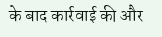के बाद कार्रवाई की और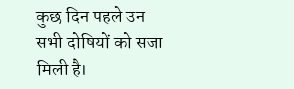कुछ दिन पहले उन सभी दोषियों को सजा मिली है।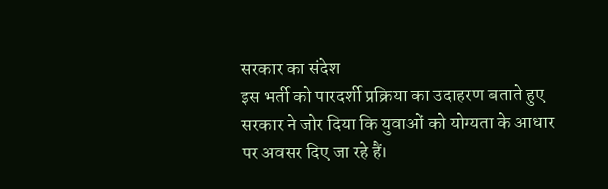सरकार का संदेश
इस भर्ती को पारदर्शी प्रक्रिया का उदाहरण बताते हुए सरकार ने जोर दिया कि युवाओं को योग्यता के आधार पर अवसर दिए जा रहे हैं।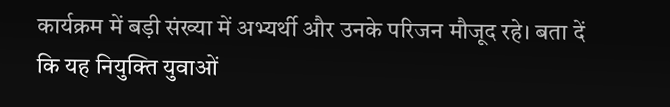कार्यक्रम में बड़ी संख्या में अभ्यर्थी और उनके परिजन मौजूद रहे। बता दें कि यह नियुक्ति युवाओं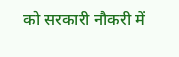को सरकारी नौकरी में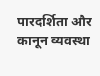पारदर्शिता और कानून व्यवस्था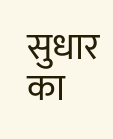सुधार का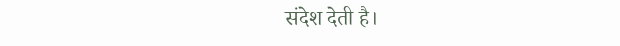संदेश देती है।